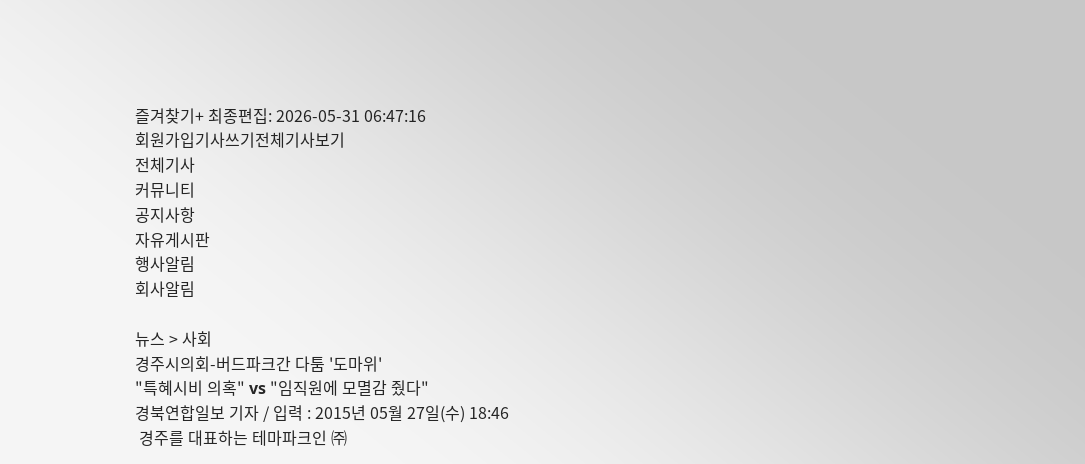즐겨찾기+ 최종편집: 2026-05-31 06:47:16
회원가입기사쓰기전체기사보기
전체기사
커뮤니티
공지사항
자유게시판
행사알림
회사알림

뉴스 > 사회
경주시의회-버드파크간 다툼 '도마위'
"특혜시비 의혹" vs "임직원에 모멸감 줬다"
경북연합일보 기자 / 입력 : 2015년 05월 27일(수) 18:46
 경주를 대표하는 테마파크인 ㈜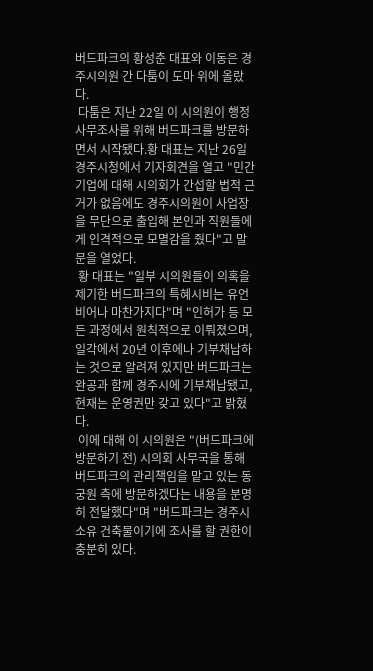버드파크의 황성춘 대표와 이동은 경주시의원 간 다툼이 도마 위에 올랐다.
 다툼은 지난 22일 이 시의원이 행정사무조사를 위해 버드파크를 방문하면서 시작됐다.황 대표는 지난 26일 경주시청에서 기자회견을 열고 "민간기업에 대해 시의회가 간섭할 법적 근거가 없음에도 경주시의원이 사업장을 무단으로 출입해 본인과 직원들에게 인격적으로 모멸감을 줬다"고 말문을 열었다.
 황 대표는 "일부 시의원들이 의혹을 제기한 버드파크의 특혜시비는 유언비어나 마찬가지다"며 "인허가 등 모든 과정에서 원칙적으로 이뤄졌으며, 일각에서 20년 이후에나 기부채납하는 것으로 알려져 있지만 버드파크는 완공과 함께 경주시에 기부채납됐고, 현재는 운영권만 갖고 있다"고 밝혔다.
 이에 대해 이 시의원은 "(버드파크에 방문하기 전) 시의회 사무국을 통해 버드파크의 관리책임을 맡고 있는 동궁원 측에 방문하겠다는 내용을 분명히 전달했다"며 "버드파크는 경주시 소유 건축물이기에 조사를 할 권한이 충분히 있다.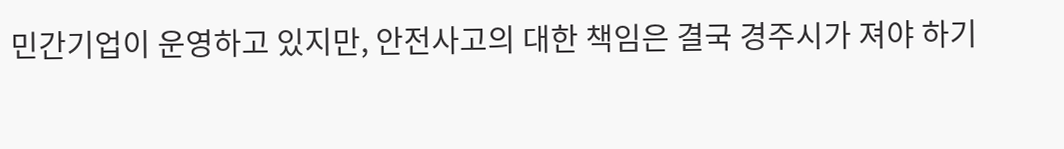민간기업이 운영하고 있지만, 안전사고의 대한 책임은 결국 경주시가 져야 하기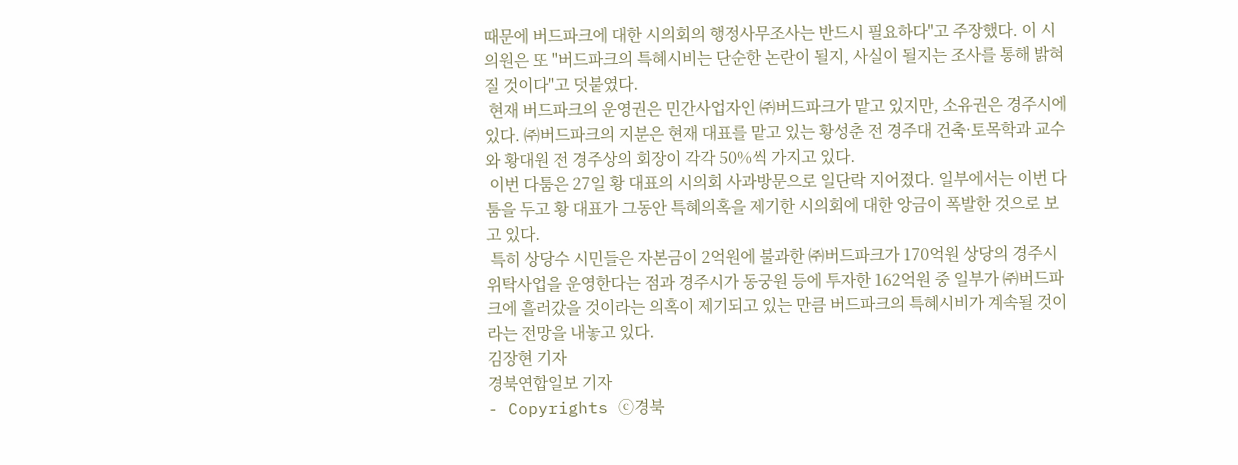때문에 버드파크에 대한 시의회의 행정사무조사는 반드시 필요하다"고 주장했다. 이 시의원은 또 "버드파크의 특혜시비는 단순한 논란이 될지, 사실이 될지는 조사를 통해 밝혀질 것이다"고 덧붙였다.
 현재 버드파크의 운영권은 민간사업자인 ㈜버드파크가 맡고 있지만, 소유권은 경주시에 있다. ㈜버드파크의 지분은 현재 대표를 맡고 있는 황성춘 전 경주대 건축·토목학과 교수와 황대원 전 경주상의 회장이 각각 50%씩 가지고 있다.
 이번 다툼은 27일 황 대표의 시의회 사과방문으로 일단락 지어졌다. 일부에서는 이번 다툼을 두고 황 대표가 그동안 특혜의혹을 제기한 시의회에 대한 앙금이 폭발한 것으로 보고 있다.
 특히 상당수 시민들은 자본금이 2억원에 불과한 ㈜버드파크가 170억원 상당의 경주시 위탁사업을 운영한다는 점과 경주시가 동궁원 등에 투자한 162억원 중 일부가 ㈜버드파크에 흘러갔을 것이라는 의혹이 제기되고 있는 만큼 버드파크의 특혜시비가 계속될 것이라는 전망을 내놓고 있다.
김장현 기자
경북연합일보 기자
- Copyrights ⓒ경북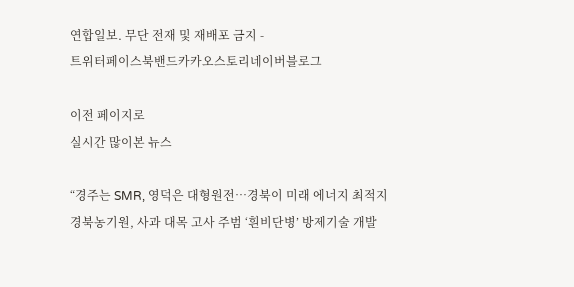연합일보. 무단 전재 및 재배포 금지 -
트위터페이스북밴드카카오스토리네이버블로그

이전 페이지로
실시간 많이본 뉴스

“경주는 SMR, 영덕은 대형원전…경북이 미래 에너지 최적지
경북농기원, 사과 대목 고사 주범 ‘흰비단병’ 방제기술 개발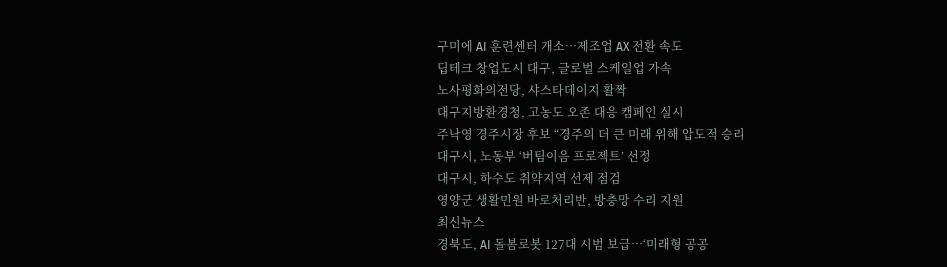구미에 AI 훈련센터 개소…제조업 AX 전환 속도
딥테크 창업도시 대구, 글로벌 스케일업 가속
노사평화의전당, 샤스타데이지 활짝
대구지방환경청, 고농도 오존 대응 캠페인 실시
주낙영 경주시장 후보 “경주의 더 큰 미래 위해 압도적 승리
대구시, 노동부 ‘버팀이음 프로젝트’ 선정
대구시, 하수도 취약지역 선제 점검
영양군 생활민원 바로처리반, 방충망 수리 지원
최신뉴스
경북도, AI 돌봄로봇 127대 시범 보급…‘미래형 공공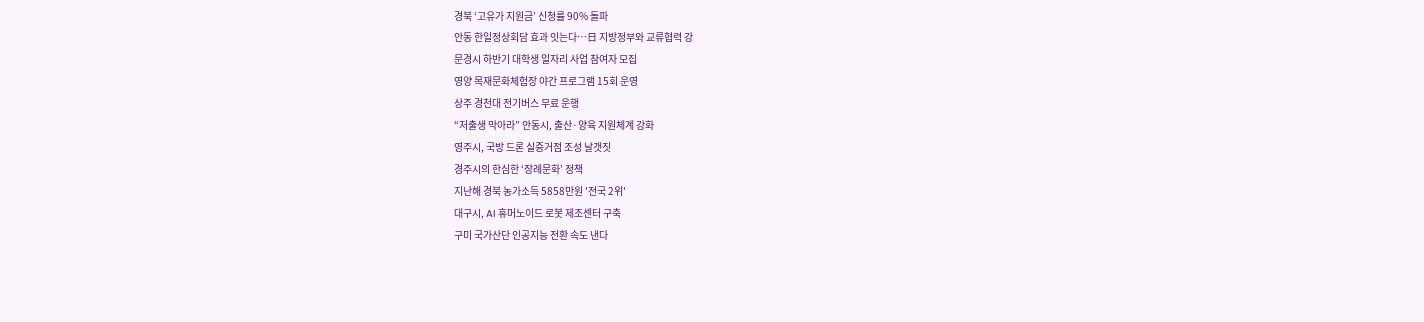경북 ‘고유가 지원금’ 신청률 90% 돌파
안동 한일정상회담 효과 잇는다…日 지방정부와 교류협력 강
문경시 하반기 대학생 일자리 사업 참여자 모집
영양 목재문화체험장 야간 프로그램 15회 운영
상주 경천대 전기버스 무료 운행
“저출생 막아라” 안동시, 출산·양육 지원체계 강화
영주시, 국방 드론 실증거점 조성 날갯짓
경주시의 한심한 ‘장례문화’ 정책
지난해 경북 농가소득 5858만원 '전국 2위'
대구시, AI 휴머노이드 로봇 제조센터 구축
구미 국가산단 인공지능 전환 속도 낸다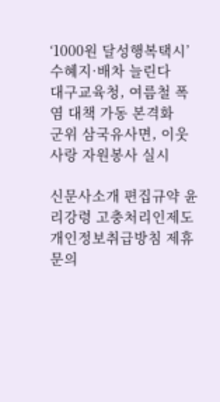‘1000원 달성행복택시’ 수혜지·배차 늘린다
대구교육청, 여름철 폭염 대책 가동 본격화
군위 삼국유사면, 이웃사랑 자원봉사 실시

신문사소개 편집규약 윤리강령 고충처리인제도 개인정보취급방침 제휴문의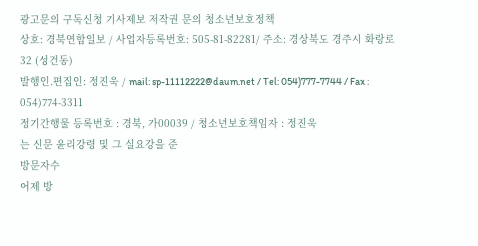광고문의 구독신청 기사제보 저작권 문의 청소년보호정책
상호: 경북연합일보 / 사업자등록번호: 505-81-82281/ 주소: 경상북도 경주시 화랑로 32 (성건동)
발행인.편집인: 정진욱 / mail: sp-11112222@daum.net / Tel: 054)777-7744 / Fax : 054)774-3311
정기간행물 등록번호 : 경북, 가00039 / 청소년보호책임자 : 정진욱
는 신문 윤리강령 및 그 실요강을 준
방문자수
어제 방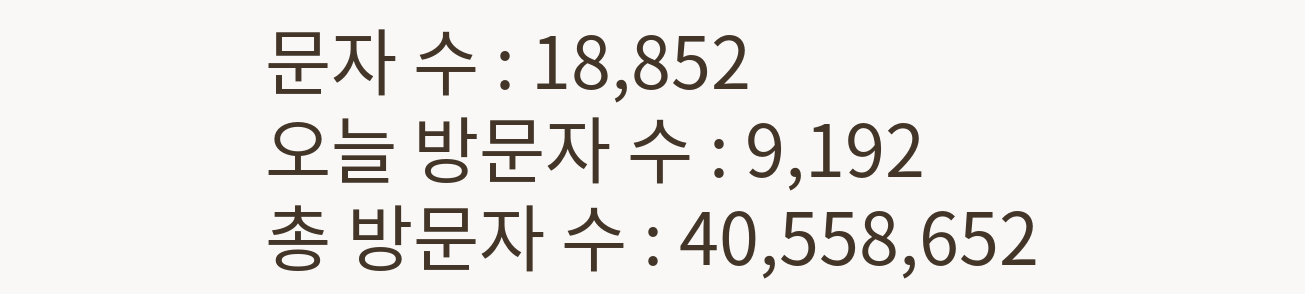문자 수 : 18,852
오늘 방문자 수 : 9,192
총 방문자 수 : 40,558,652